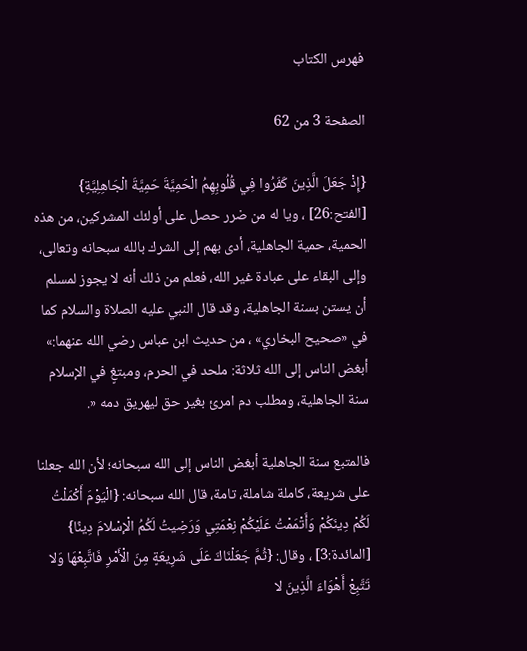فهرس الكتاب

الصفحة 3 من 62

{إِذْ جَعَلَ الَّذِينَ كَفَرُوا فِي قُلُوبِهِمُ الْحَمِيَّةَ حَمِيَّةَ الْجَاهِلِيَّةِ} [الفتح:26] ، ويا له من ضرر حصل على أولئك المشركين، من هذه الحمية، حمية الجاهلية، أدى بهم إلى الشرك بالله سبحانه وتعالى، وإلى البقاء على عبادة غير الله، فعلم من ذلك أنه لا يجوز لمسلم أن يستن بسنة الجاهلية، وقد قال النبي عليه الصلاة والسلام كما في «صحيح البخاري» ، من حديث ابن عباس رضي الله عنهما:» أبغض الناس إلى الله ثلاثة: ملحد في الحرم، ومبتغٍ في الإسلام سنة الجاهلية، ومطلب دم امرئ بغير حق ليهريق دمه «.

فالمتبع سنة الجاهلية أبغض الناس إلى الله سبحانه؛ لأن الله جعلنا على شريعة، كاملة شاملة، تامة، قال الله سبحانه: {الْيَوْمَ أَكْمَلْتُ لَكُمْ دِينَكُمْ وَأَتْمَمْتُ عَلَيْكُمْ نِعْمَتِي وَرَضِيتُ لَكُمُ الْإسْلامَ دِينًا} [المائدة:3] ، وقال: {ثُمَّ جَعَلْنَاكَ عَلَى شَرِيعَةٍ مِنَ الْأَمْرِ فَاتَّبِعْهَا وَلا تَتَّبِعْ أَهْوَاءَ الَّذِينَ لا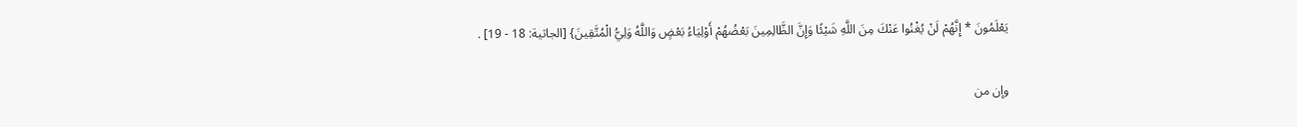يَعْلَمُونَ * إِنَّهُمْ لَنْ يُغْنُوا عَنْكَ مِنَ اللَّهِ شَيْئًا وَإِنَّ الظَّالِمِينَ بَعْضُهُمْ أَوْلِيَاءُ بَعْضٍ وَاللَّهُ وَلِيُّ الْمُتَّقِينَ} [الجاثية: 18 - 19] .

وإن من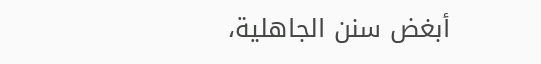أبغض سنن الجاهلية،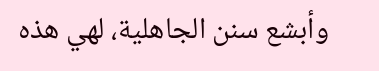وأبشع سنن الجاهلية، لهي هذه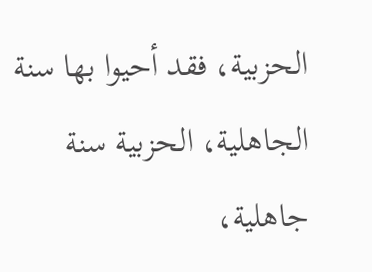الحزبية، فقد أحيوا بها سنة الجاهلية، الحزبية سنة جاهلية،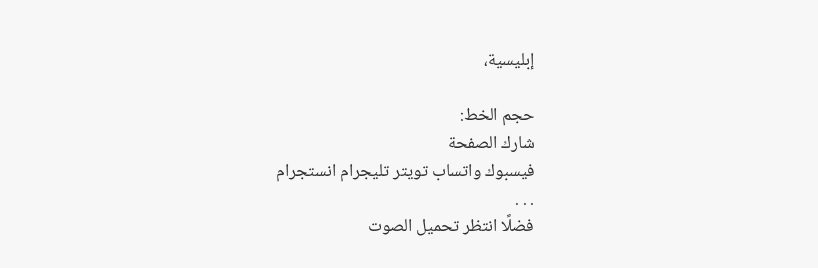إبليسية،

حجم الخط:
شارك الصفحة
فيسبوك واتساب تويتر تليجرام انستجرام
. . .
فضلًا انتظر تحميل الصوت